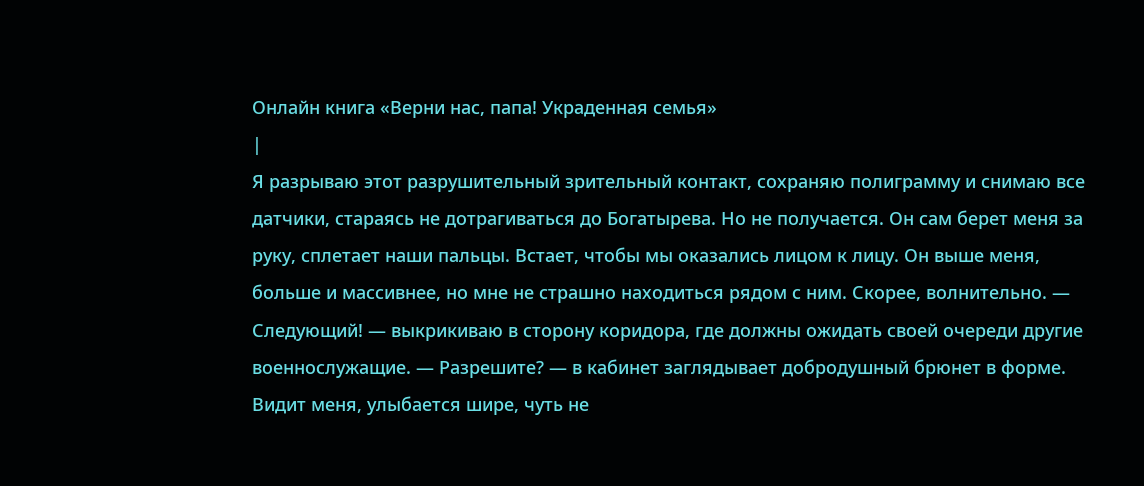Онлайн книга «Верни нас, папа! Украденная семья»
|
Я разрываю этот разрушительный зрительный контакт, сохраняю полиграмму и снимаю все датчики, стараясь не дотрагиваться до Богатырева. Но не получается. Он сам берет меня за руку, сплетает наши пальцы. Встает, чтобы мы оказались лицом к лицу. Он выше меня, больше и массивнее, но мне не страшно находиться рядом с ним. Скорее, волнительно. — Следующий! — выкрикиваю в сторону коридора, где должны ожидать своей очереди другие военнослужащие. — Разрешите? — в кабинет заглядывает добродушный брюнет в форме. Видит меня, улыбается шире, чуть не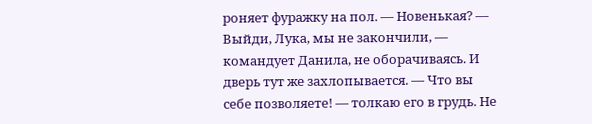роняет фуражку на пол. — Новенькая? — Выйди, Лука, мы не закончили, — командует Данила, не оборачиваясь. И дверь тут же захлопывается. — Что вы себе позволяете! — толкаю его в грудь. Не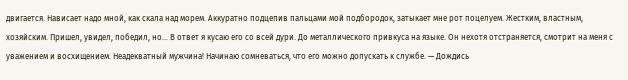двигается. Нависает надо мной, как скала над морем. Аккуратно подцепив пальцами мой подбородок, затыкает мне рот поцелуем. Жестким, властным, хозяйским. Пришел, увидел, победил, но… В ответ я кусаю его со всей дури. До металлического привкуса на языке. Он нехотя отстраняется, смотрит на меня с уважением и восхищением. Неадекватный мужчина! Начинаю сомневаться, что его можно допускать к службе. — Дождись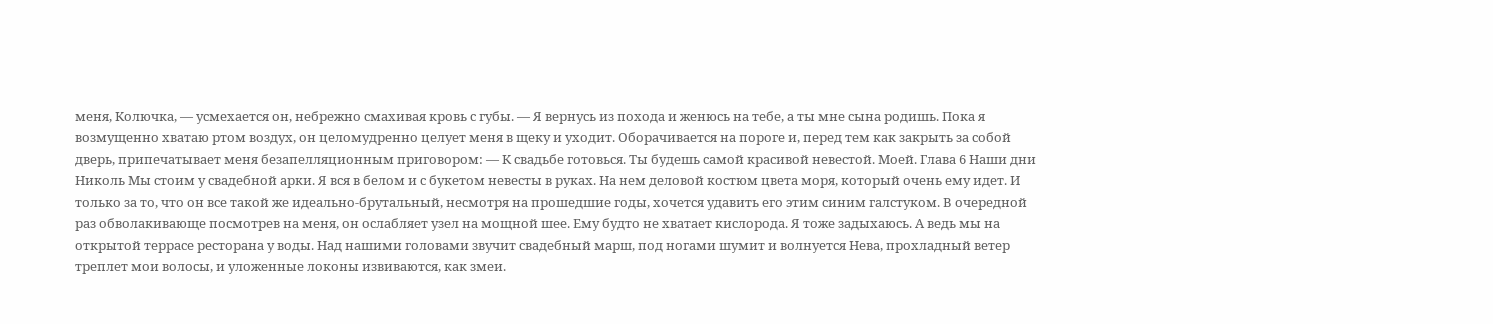меня, Колючка, — усмехается он, небрежно смахивая кровь с губы. — Я вернусь из похода и женюсь на тебе, а ты мне сына родишь. Пока я возмущенно хватаю ртом воздух, он целомудренно целует меня в щеку и уходит. Оборачивается на пороге и, перед тем как закрыть за собой дверь, припечатывает меня безапелляционным приговором: — К свадьбе готовься. Ты будешь самой красивой невестой. Моей. Глава 6 Наши дни Николь Мы стоим у свадебной арки. Я вся в белом и с букетом невесты в руках. На нем деловой костюм цвета моря, который очень ему идет. И только за то, что он все такой же идеально-брутальный, несмотря на прошедшие годы, хочется удавить его этим синим галстуком. В очередной раз обволакивающе посмотрев на меня, он ослабляет узел на мощной шее. Ему будто не хватает кислорода. Я тоже задыхаюсь. А ведь мы на открытой террасе ресторана у воды. Над нашими головами звучит свадебный марш, под ногами шумит и волнуется Нева, прохладный ветер треплет мои волосы, и уложенные локоны извиваются, как змеи.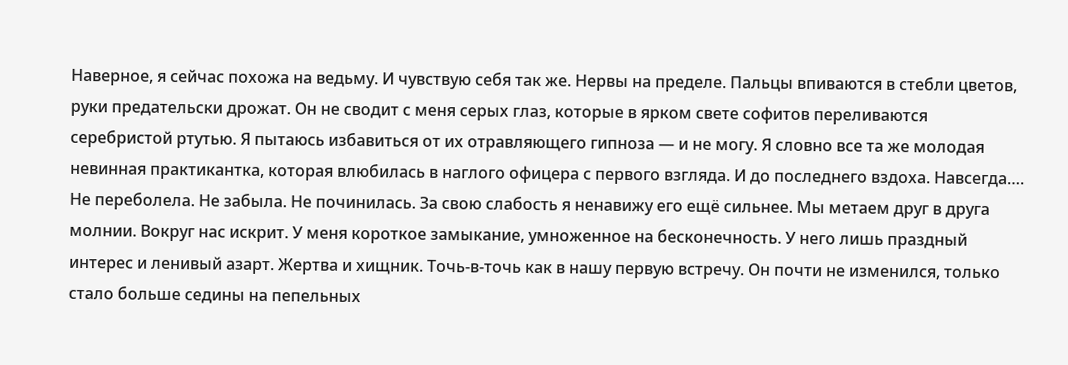Наверное, я сейчас похожа на ведьму. И чувствую себя так же. Нервы на пределе. Пальцы впиваются в стебли цветов, руки предательски дрожат. Он не сводит с меня серых глаз, которые в ярком свете софитов переливаются серебристой ртутью. Я пытаюсь избавиться от их отравляющего гипноза — и не могу. Я словно все та же молодая невинная практикантка, которая влюбилась в наглого офицера с первого взгляда. И до последнего вздоха. Навсегда…. Не переболела. Не забыла. Не починилась. За свою слабость я ненавижу его ещё сильнее. Мы метаем друг в друга молнии. Вокруг нас искрит. У меня короткое замыкание, умноженное на бесконечность. У него лишь праздный интерес и ленивый азарт. Жертва и хищник. Точь-в-точь как в нашу первую встречу. Он почти не изменился, только стало больше седины на пепельных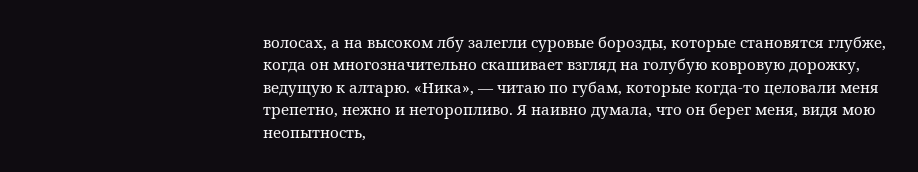волосах, а на высоком лбу залегли суровые борозды, которые становятся глубже, когда он многозначительно скашивает взгляд на голубую ковровую дорожку, ведущую к алтарю. «Ника», — читаю по губам, которые когда-то целовали меня трепетно, нежно и неторопливо. Я наивно думала, что он берег меня, видя мою неопытность,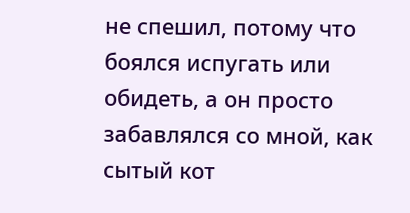не спешил, потому что боялся испугать или обидеть, а он просто забавлялся со мной, как сытый кот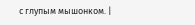с глупым мышонком. |